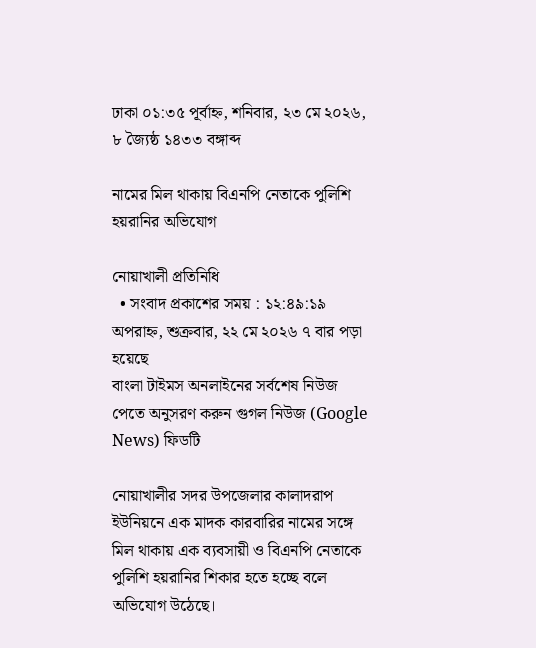ঢাকা ০১:৩৫ পূর্বাহ্ন, শনিবার, ২৩ মে ২০২৬, ৮ জ্যৈষ্ঠ ১৪৩৩ বঙ্গাব্দ

নামের মিল থাকায় বিএনপি নেতাকে পুলিশি হয়রানির অভিযোগ

নোয়াখালী প্রতিনিধি
  • সংবাদ প্রকাশের সময় : ১২:৪৯:১৯ অপরাহ্ন, শুক্রবার, ২২ মে ২০২৬ ৭ বার পড়া হয়েছে
বাংলা টাইমস অনলাইনের সর্বশেষ নিউজ পেতে অনুসরণ করুন গুগল নিউজ (Google News) ফিডটি

নোয়াখালীর সদর উপজেলার কালাদরাপ ইউনিয়নে এক মাদক কারবারির নামের সঙ্গে মিল থাকায় এক ব্যবসায়ী ও বিএনপি নেতাকে পুলিশি হয়রানির শিকার হতে হচ্ছে বলে অভিযোগ উঠেছে।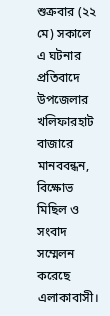শুক্রবার (২২ মে) সকালে এ ঘটনার প্রতিবাদে উপজেলার খলিফারহাট বাজারে মানববন্ধন, বিক্ষোভ মিছিল ও সংবাদ সম্মেলন করেছে এলাকাবাসী।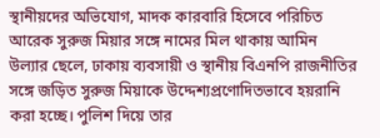স্থানীয়দের অভিযোগ, মাদক কারবারি হিসেবে পরিচিত আরেক সুরুজ মিয়ার সঙ্গে নামের মিল থাকায় আমিন উল্যার ছেলে, ঢাকায় ব্যবসায়ী ও স্থানীয় বিএনপি রাজনীতির সঙ্গে জড়িত সুরুজ মিয়াকে উদ্দেশ্যপ্রণোদিতভাবে হয়রানি করা হচ্ছে। পুলিশ দিয়ে তার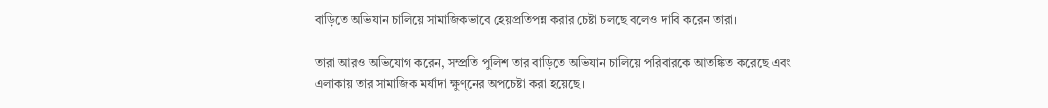বাড়িতে অভিযান চালিয়ে সামাজিকভাবে হেয়প্রতিপন্ন করার চেষ্টা চলছে বলেও দাবি করেন তারা।

তারা আরও অভিযোগ করেন, সম্প্রতি পুলিশ তার বাড়িতে অভিযান চালিয়ে পরিবারকে আতঙ্কিত করেছে এবং এলাকায় তার সামাজিক মর্যাদা ক্ষুণ্নের অপচেষ্টা করা হয়েছে।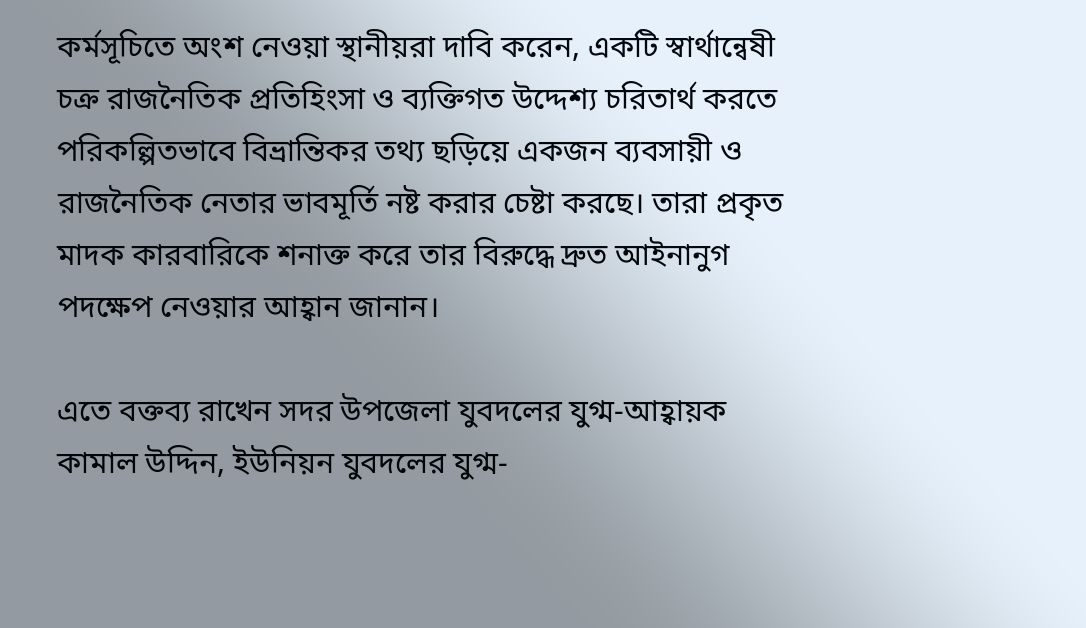কর্মসূচিতে অংশ নেওয়া স্থানীয়রা দাবি করেন, একটি স্বার্থান্বেষী চক্র রাজনৈতিক প্রতিহিংসা ও ব্যক্তিগত উদ্দেশ্য চরিতার্থ করতে পরিকল্পিতভাবে বিভ্রান্তিকর তথ্য ছড়িয়ে একজন ব্যবসায়ী ও রাজনৈতিক নেতার ভাবমূর্তি নষ্ট করার চেষ্টা করছে। তারা প্রকৃত মাদক কারবারিকে শনাক্ত করে তার বিরুদ্ধে দ্রুত আইনানুগ পদক্ষেপ নেওয়ার আহ্বান জানান।

এতে বক্তব্য রাখেন সদর উপজেলা যুবদলের যুগ্ম-আহ্বায়ক কামাল উদ্দিন, ইউনিয়ন যুবদলের যুগ্ম-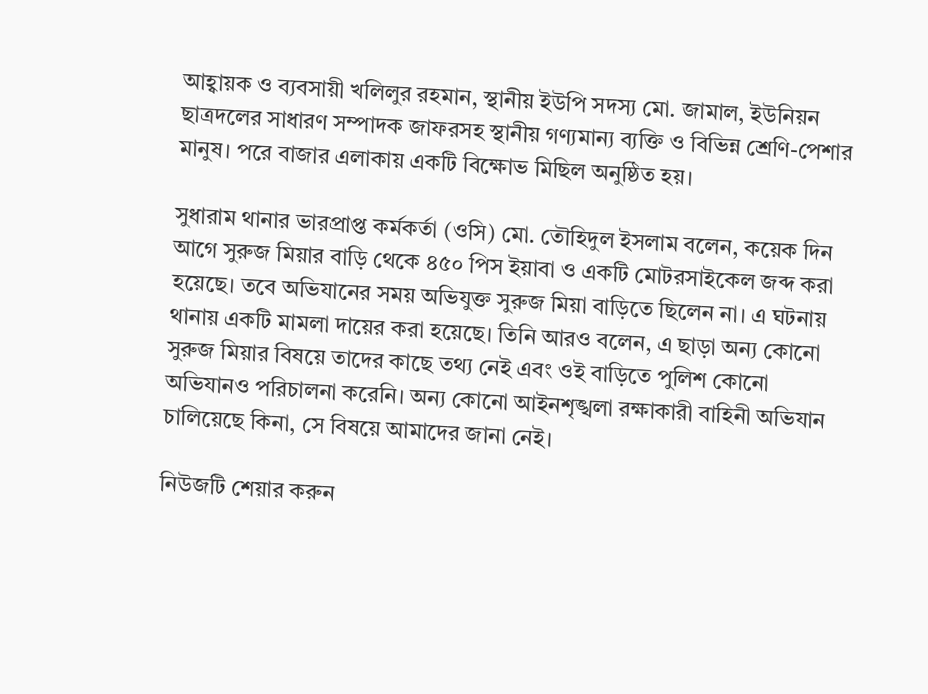আহ্বায়ক ও ব্যবসায়ী খলিলুর রহমান, স্থানীয় ইউপি সদস্য মো. জামাল, ইউনিয়ন ছাত্রদলের সাধারণ সম্পাদক জাফরসহ স্থানীয় গণ্যমান্য ব্যক্তি ও বিভিন্ন শ্রেণি-পেশার মানুষ। পরে বাজার এলাকায় একটি বিক্ষোভ মিছিল অনুষ্ঠিত হয়।

সুধারাম থানার ভারপ্রাপ্ত কর্মকর্তা (ওসি) মো. তৌহিদুল ইসলাম বলেন, কয়েক দিন আগে সুরুজ মিয়ার বাড়ি থেকে ৪৫০ পিস ইয়াবা ও একটি মোটরসাইকেল জব্দ করা হয়েছে। তবে অভিযানের সময় অভিযুক্ত সুরুজ মিয়া বাড়িতে ছিলেন না। এ ঘটনায় থানায় একটি মামলা দায়ের করা হয়েছে। তিনি আরও বলেন, এ ছাড়া অন্য কোনো সুরুজ মিয়ার বিষয়ে তাদের কাছে তথ্য নেই এবং ওই বাড়িতে পুলিশ কোনো অভিযানও পরিচালনা করেনি। অন্য কোনো আইনশৃঙ্খলা রক্ষাকারী বাহিনী অভিযান চালিয়েছে কিনা, সে বিষয়ে আমাদের জানা নেই।

নিউজটি শেয়ার করুন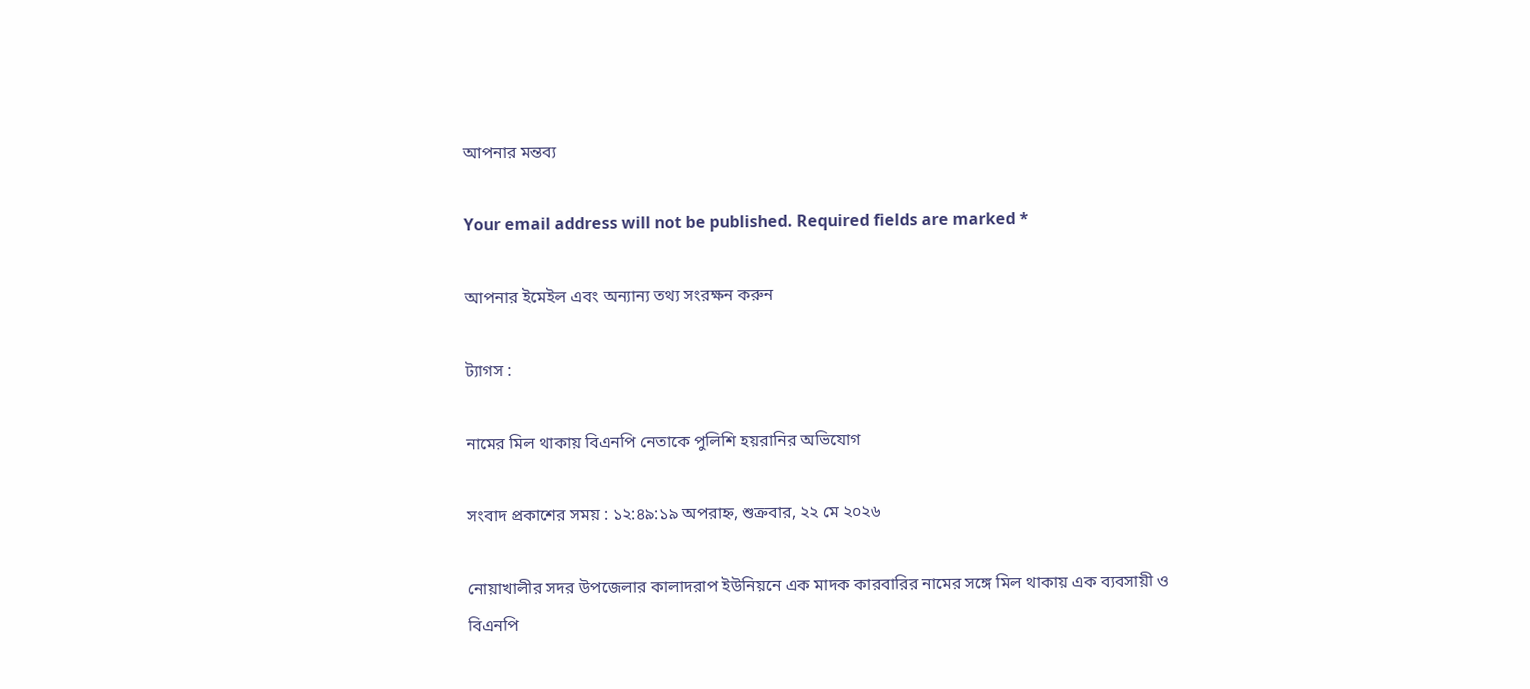আপনার মন্তব্য

Your email address will not be published. Required fields are marked *

আপনার ইমেইল এবং অন্যান্য তথ্য সংরক্ষন করুন

ট্যাগস :

নামের মিল থাকায় বিএনপি নেতাকে পুলিশি হয়রানির অভিযোগ

সংবাদ প্রকাশের সময় : ১২:৪৯:১৯ অপরাহ্ন, শুক্রবার, ২২ মে ২০২৬

নোয়াখালীর সদর উপজেলার কালাদরাপ ইউনিয়নে এক মাদক কারবারির নামের সঙ্গে মিল থাকায় এক ব্যবসায়ী ও বিএনপি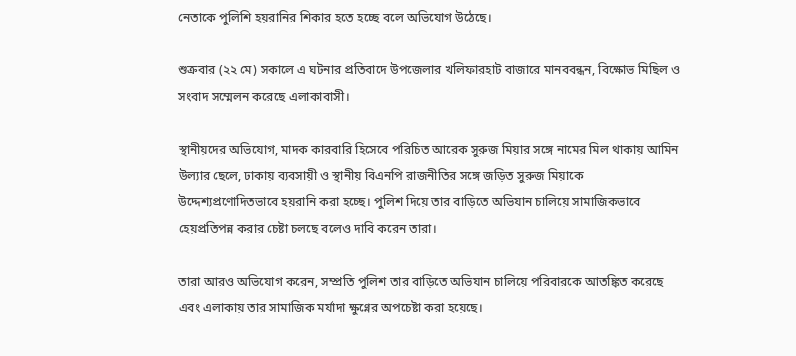নেতাকে পুলিশি হয়রানির শিকার হতে হচ্ছে বলে অভিযোগ উঠেছে।

শুক্রবার (২২ মে) সকালে এ ঘটনার প্রতিবাদে উপজেলার খলিফারহাট বাজারে মানববন্ধন, বিক্ষোভ মিছিল ও সংবাদ সম্মেলন করেছে এলাকাবাসী।

স্থানীয়দের অভিযোগ, মাদক কারবারি হিসেবে পরিচিত আরেক সুরুজ মিয়ার সঙ্গে নামের মিল থাকায় আমিন উল্যার ছেলে, ঢাকায় ব্যবসায়ী ও স্থানীয় বিএনপি রাজনীতির সঙ্গে জড়িত সুরুজ মিয়াকে উদ্দেশ্যপ্রণোদিতভাবে হয়রানি করা হচ্ছে। পুলিশ দিয়ে তার বাড়িতে অভিযান চালিয়ে সামাজিকভাবে হেয়প্রতিপন্ন করার চেষ্টা চলছে বলেও দাবি করেন তারা।

তারা আরও অভিযোগ করেন, সম্প্রতি পুলিশ তার বাড়িতে অভিযান চালিয়ে পরিবারকে আতঙ্কিত করেছে এবং এলাকায় তার সামাজিক মর্যাদা ক্ষুণ্নের অপচেষ্টা করা হয়েছে।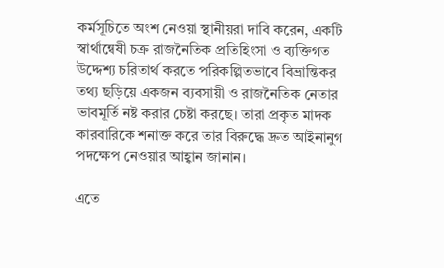কর্মসূচিতে অংশ নেওয়া স্থানীয়রা দাবি করেন, একটি স্বার্থান্বেষী চক্র রাজনৈতিক প্রতিহিংসা ও ব্যক্তিগত উদ্দেশ্য চরিতার্থ করতে পরিকল্পিতভাবে বিভ্রান্তিকর তথ্য ছড়িয়ে একজন ব্যবসায়ী ও রাজনৈতিক নেতার ভাবমূর্তি নষ্ট করার চেষ্টা করছে। তারা প্রকৃত মাদক কারবারিকে শনাক্ত করে তার বিরুদ্ধে দ্রুত আইনানুগ পদক্ষেপ নেওয়ার আহ্বান জানান।

এতে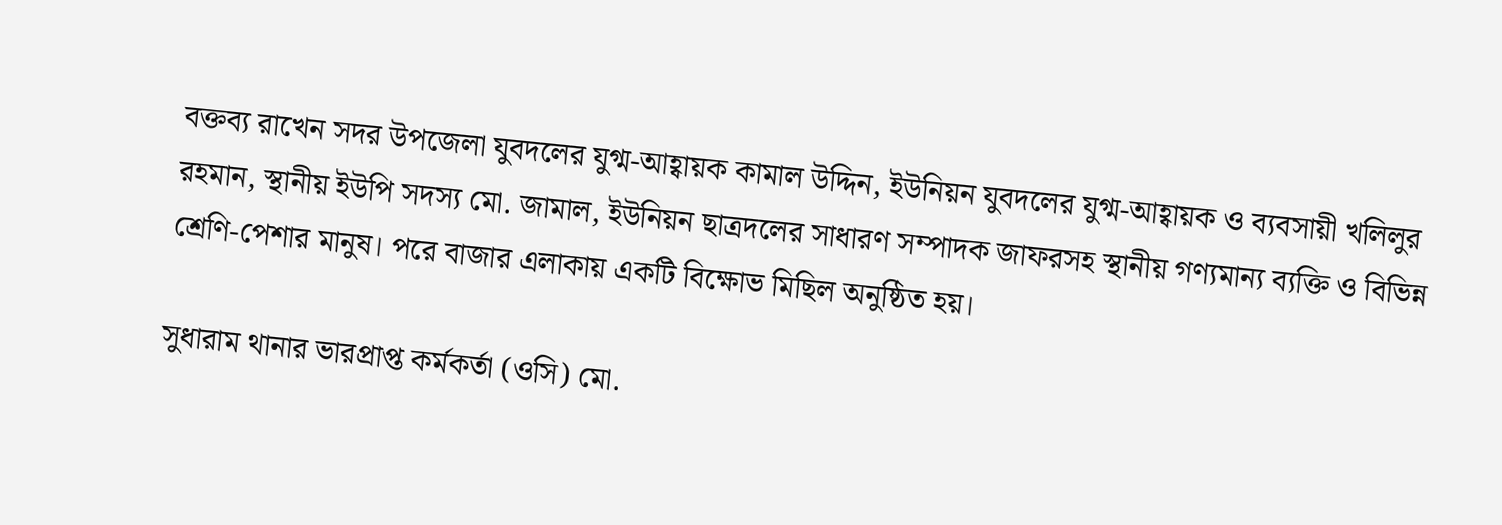বক্তব্য রাখেন সদর উপজেলা যুবদলের যুগ্ম-আহ্বায়ক কামাল উদ্দিন, ইউনিয়ন যুবদলের যুগ্ম-আহ্বায়ক ও ব্যবসায়ী খলিলুর রহমান, স্থানীয় ইউপি সদস্য মো. জামাল, ইউনিয়ন ছাত্রদলের সাধারণ সম্পাদক জাফরসহ স্থানীয় গণ্যমান্য ব্যক্তি ও বিভিন্ন শ্রেণি-পেশার মানুষ। পরে বাজার এলাকায় একটি বিক্ষোভ মিছিল অনুষ্ঠিত হয়।

সুধারাম থানার ভারপ্রাপ্ত কর্মকর্তা (ওসি) মো.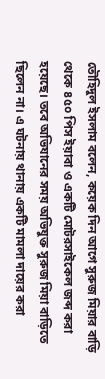তৌহিদুল ইসলাম বলেন, কয়েক দিন আগে সুরুজ মিয়ার বাড়ি থেকে ৪৫০ পিস ইয়াবা ও একটি মোটরসাইকেল জব্দ করা হয়েছে। তবে অভিযানের সময় অভিযুক্ত সুরুজ মিয়া বাড়িতে ছিলেন না। এ ঘটনায় থানায় একটি মামলা দায়ের করা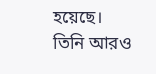হয়েছে। তিনি আরও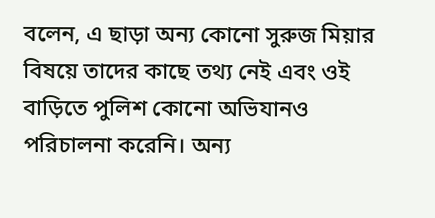বলেন, এ ছাড়া অন্য কোনো সুরুজ মিয়ার বিষয়ে তাদের কাছে তথ্য নেই এবং ওই বাড়িতে পুলিশ কোনো অভিযানও পরিচালনা করেনি। অন্য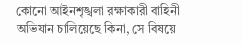কোনো আইনশৃঙ্খলা রক্ষাকারী বাহিনী অভিযান চালিয়েছে কিনা, সে বিষয়ে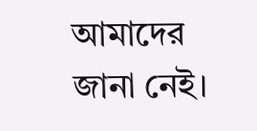আমাদের জানা নেই।